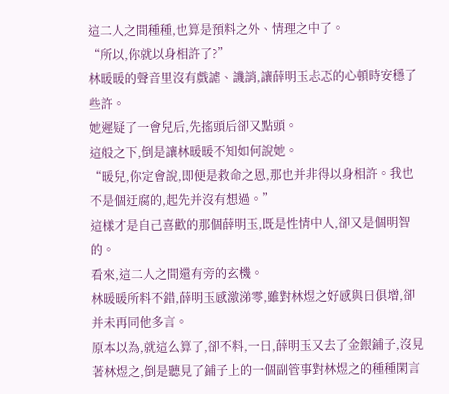這二人之間種種,也算是預料之外、情理之中了。
“所以,你就以身相許了?”
林暖暖的聲音里沒有戲謔、譏誚,讓薛明玉忐忑的心頓時安穩了些許。
她遲疑了一會兒后,先搖頭后卻又點頭。
這般之下,倒是讓林暖暖不知如何說她。
“暖兒,你定會說,即便是救命之恩,那也并非得以身相許。我也不是個迂腐的,起先并沒有想過。”
這樣才是自己喜歡的那個薛明玉,既是性情中人,卻又是個明智的。
看來,這二人之間還有旁的玄機。
林暖暖所料不錯,薛明玉感激涕零,雖對林煜之好感與日俱增,卻并未再同他多言。
原本以為,就這么算了,卻不料,一日,薛明玉又去了金銀鋪子,沒見著林煜之,倒是聽見了鋪子上的一個副管事對林煜之的種種閑言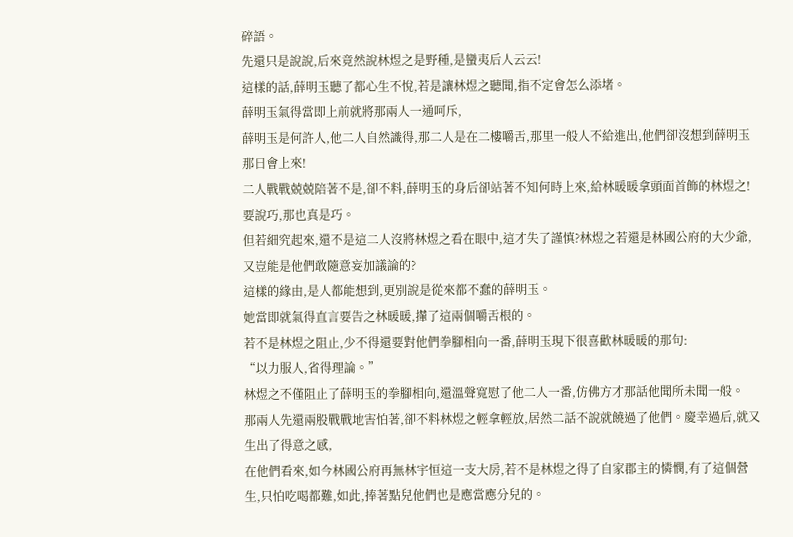碎語。
先還只是說說,后來竟然說林煜之是野種,是蠻夷后人云云!
這樣的話,薛明玉聽了都心生不悅,若是讓林煜之聽聞,指不定會怎么添堵。
薛明玉氣得當即上前就將那兩人一通呵斥,
薛明玉是何許人,他二人自然識得,那二人是在二樓嚼舌,那里一般人不給進出,他們卻沒想到薛明玉那日會上來!
二人戰戰兢兢陪著不是,卻不料,薛明玉的身后卻站著不知何時上來,給林暖暖拿頭面首飾的林煜之!
要說巧,那也真是巧。
但若細究起來,還不是這二人沒將林煜之看在眼中,這才失了謹慎?林煜之若還是林國公府的大少爺,又豈能是他們敢隨意妄加議論的?
這樣的緣由,是人都能想到,更別說是從來都不蠢的薛明玉。
她當即就氣得直言要告之林暖暖,攆了這兩個嚼舌根的。
若不是林煜之阻止,少不得還要對他們拳腳相向一番,薛明玉現下很喜歡林暖暖的那句:
“以力服人,省得理論。”
林煜之不僅阻止了薛明玉的拳腳相向,還溫聲寬慰了他二人一番,仿佛方才那話他聞所未聞一般。
那兩人先還兩股戰戰地害怕著,卻不料林煜之輕拿輕放,居然二話不說就饒過了他們。慶幸過后,就又生出了得意之感,
在他們看來,如今林國公府再無林宇恒這一支大房,若不是林煜之得了自家郡主的憐憫,有了這個營生,只怕吃喝都難,如此,捧著點兒他們也是應當應分兒的。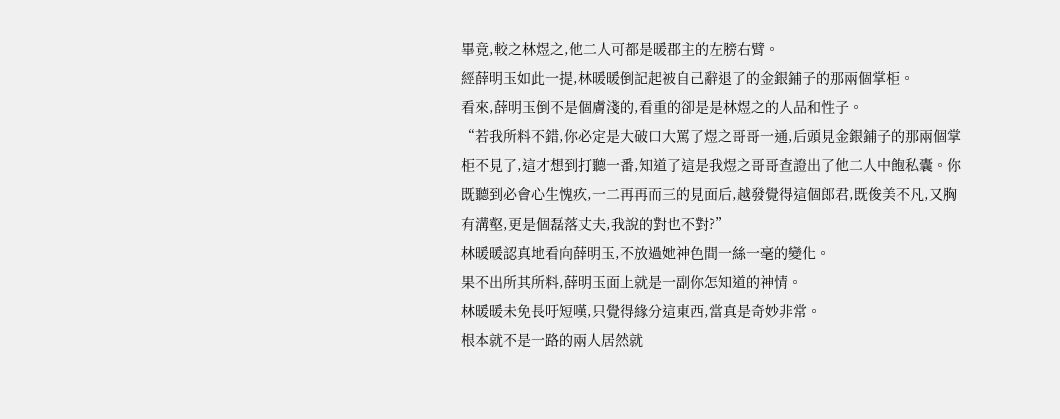畢竟,較之林煜之,他二人可都是暖郡主的左膀右臂。
經薛明玉如此一提,林暖暖倒記起被自己辭退了的金銀鋪子的那兩個掌柜。
看來,薛明玉倒不是個膚淺的,看重的卻是是林煜之的人品和性子。
“若我所料不錯,你必定是大破口大罵了煜之哥哥一通,后頭見金銀鋪子的那兩個掌柜不見了,這才想到打聽一番,知道了這是我煜之哥哥查證出了他二人中飽私囊。你既聽到必會心生愧疚,一二再再而三的見面后,越發覺得這個郎君,既俊美不凡,又胸有溝壑,更是個磊落丈夫,我說的對也不對?”
林暖暖認真地看向薛明玉,不放過她神色間一絲一毫的變化。
果不出所其所料,薛明玉面上就是一副你怎知道的神情。
林暖暖未免長吁短嘆,只覺得緣分這東西,當真是奇妙非常。
根本就不是一路的兩人居然就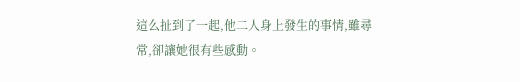這么扯到了一起,他二人身上發生的事情,雖尋常,卻讓她很有些感動。